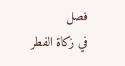فصل
في زكاة الفطر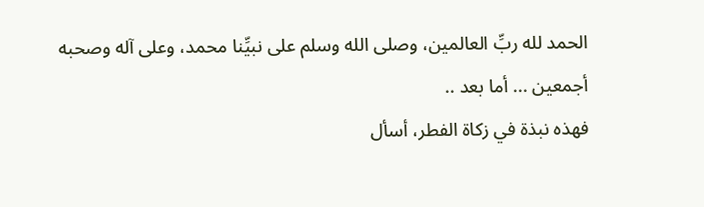الحمد لله ربِّ العالمين، وصلى الله وسلم على نبيِّنا محمد، وعلى آله وصحبه أجمعين ... أما بعد ..
فهذه نبذة في زكاة الفطر، أسأل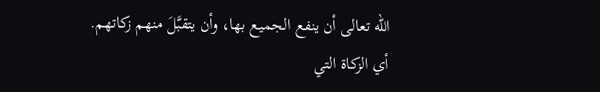الله تعالى أن ينفع الجميع بها، وأن يتقبَّلَ منهم زكاتهم.
أي الزكاة التي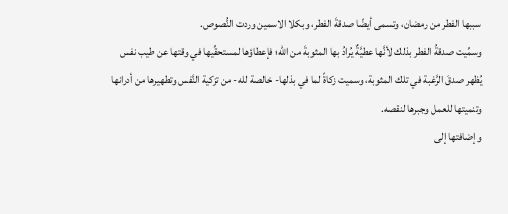سببها الفطر من رمضان، وتسمى أيضًا صدقةَ الفطر، وبكلا الاسمين وردت النُّصوص.
وسمِّيت صدقةُ الفطر بذلك لأنَّها عطيَّةٌ يُرادُ بها المثوبةَ من الله؛ فإعطاؤها لمستحقِّيها في وقتها عن طيب نفس يُظهر صدقَ الرَّغبة في تلك المثوبة، وسميت زكاةً لما في بذلها- خالصة لله- من تزكية النَّفس وتطهيرها من أدرانها وتنميتها للعمل وجبرها لنقصه.
وإضافتها إلى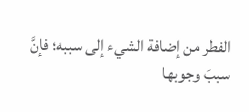الفطر من إضافة الشيء إلى سببه؛ فإنَّ سببَ وجوبها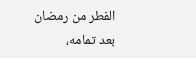الفطر من رمضان بعد تمامه،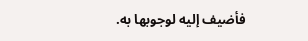فأضيف إليه لوجوبها به.